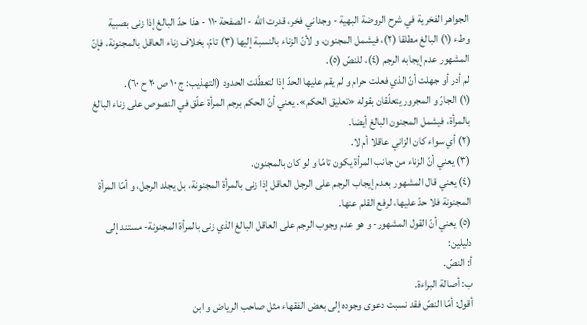الجواهر الفخرية في شرح الروضة البهية - وجداني فخر، قدرت الله - الصفحة ١١٠ - هذا حدّ البالغ إذا زنى بصبية
وطء (١) البالغ مطلقا (٢)، فيشمل المجنون، و لأنّ الزناء بالنسبة إليها (٣) تامّ، بخلاف زناء العاقل بالمجنونة، فإنّ المشهور عدم إيجابه الرجم (٤)، للنصّ (٥).
لم أدر أو جهلت أنّ الذي فعلت حرام و لم يقم عليها الحدّ إذا لتعطّلت الحدود (التهذيب: ج ١٠ ص ٢٠ ح ٦٠).
(١) الجارّ و المجرور يتعلّقان بقوله «تعليق الحكم». يعني أنّ الحكم برجم المرأة علّق في النصوص على زناء البالغ بالمرأة، فيشمل المجنون البالغ أيضا.
(٢) أي سواء كان الزاني عاقلا أم لا.
(٣) يعني أنّ الزناء من جانب المرأة يكون تامّا و لو كان بالمجنون.
(٤) يعني قال المشهور بعدم إيجاب الرجم على الرجل العاقل إذا زنى بالمرأة المجنونة، بل يجلد الرجل، و أمّا المرأة المجنونة فلا حدّ عليها، لرفع القلم عنها.
(٥) يعني أنّ القول المشهور- و هو عدم وجوب الرجم على العاقل البالغ الذي زنى بالمرأة المجنونة- مستند إلى دليلين:
أ: النصّ.
ب: أصالة البراءة.
أقول: أمّا النصّ فقد نسبت دعوى وجوده إلى بعض الفقهاء مثل صاحب الرياض و ابن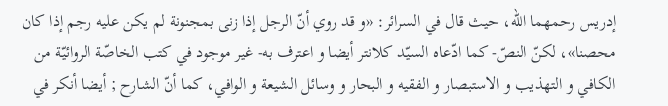إدريس رحمهما اللّه، حيث قال في السرائر: «و قد روي أنّ الرجل إذا زنى بمجنونة لم يكن عليه رجم إذا كان محصنا»، لكنّ النصّ- كما ادّعاه السيّد كلانتر أيضا و اعترف به- غير موجود في كتب الخاصّة الروائيّة من الكافي و التهذيب و الاستبصار و الفقيه و البحار و وسائل الشيعة و الوافي، كما أنّ الشارح ; أيضا أنكر في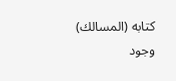كتابه (المسالك) وجود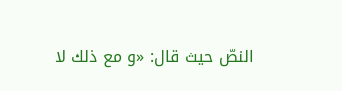النصّ حيث قال: «و مع ذلك لا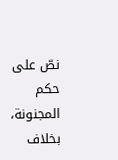نصّ على حكم المجنونة، بخلاف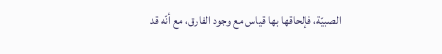الصبيّة، فإلحاقها بها قياس مع وجود الفارق، مع أنّه قد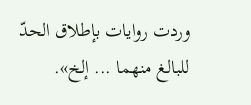وردت روايات بإطلاق الحدّ للبالغ منهما ... إلخ».